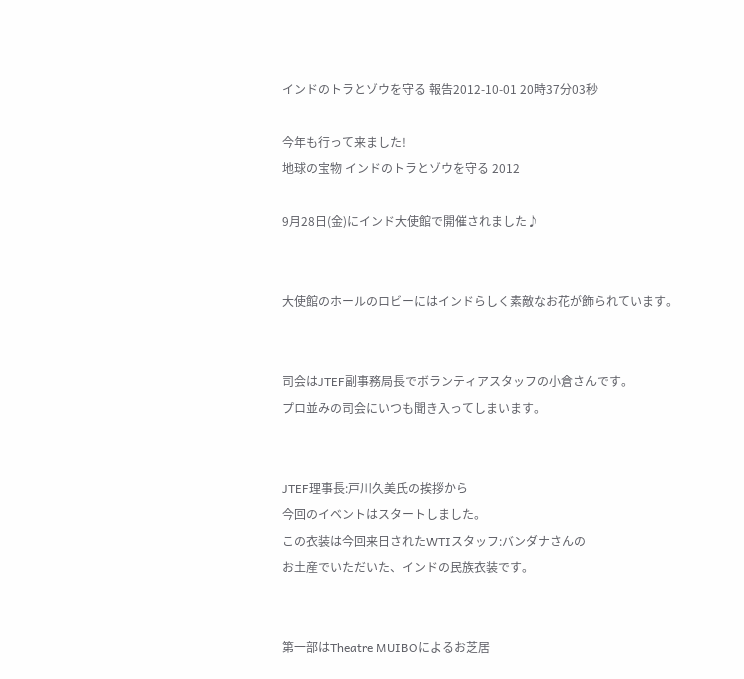インドのトラとゾウを守る 報告2012-10-01 20時37分03秒

今年も行って来ました!
地球の宝物 インドのトラとゾウを守る 2012

9月28日(金)にインド大使館で開催されました♪


大使館のホールのロビーにはインドらしく素敵なお花が飾られています。


司会はJTEF副事務局長でボランティアスタッフの小倉さんです。
プロ並みの司会にいつも聞き入ってしまいます。


JTEF理事長:戸川久美氏の挨拶から
今回のイベントはスタートしました。
この衣装は今回来日されたWTIスタッフ:バンダナさんの
お土産でいただいた、インドの民族衣装です。


第一部はTheatre MUIBOによるお芝居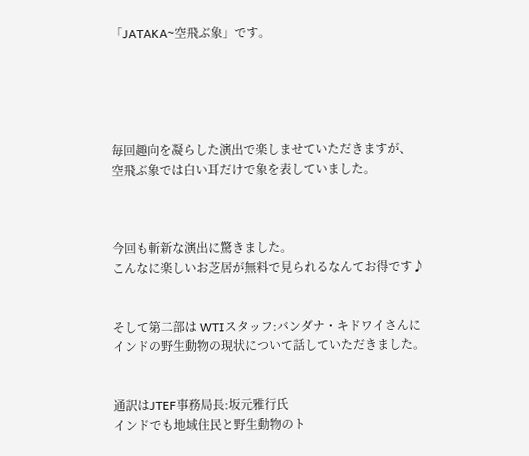「JATAKA~空飛ぶ象」です。





毎回趣向を凝らした演出で楽しませていただきますが、
空飛ぶ象では白い耳だけで象を表していました。



今回も斬新な演出に驚きました。
こんなに楽しいお芝居が無料で見られるなんてお得です♪


そして第二部は WTIスタッフ:バンダナ・キドワイさんに
インドの野生動物の現状について話していただきました。


通訳はJTEF事務局長:坂元雅行氏
インドでも地域住民と野生動物のト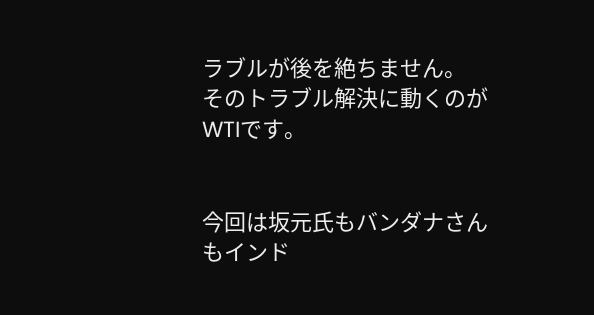ラブルが後を絶ちません。
そのトラブル解決に動くのがWTIです。


今回は坂元氏もバンダナさんもインド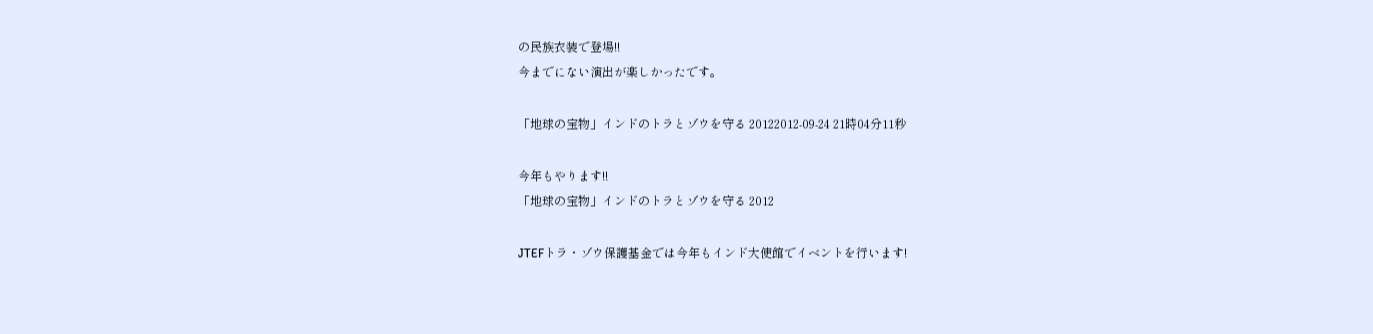の民族衣装で登場!!
今までにない演出が楽しかったです。

「地球の宝物」インドのトラとゾウを守る 20122012-09-24 21時04分11秒

今年もやります!!
「地球の宝物」インドのトラとゾウを守る 2012

JTEFトラ・ゾウ保護基金では今年もインド大使館でイベントを行います!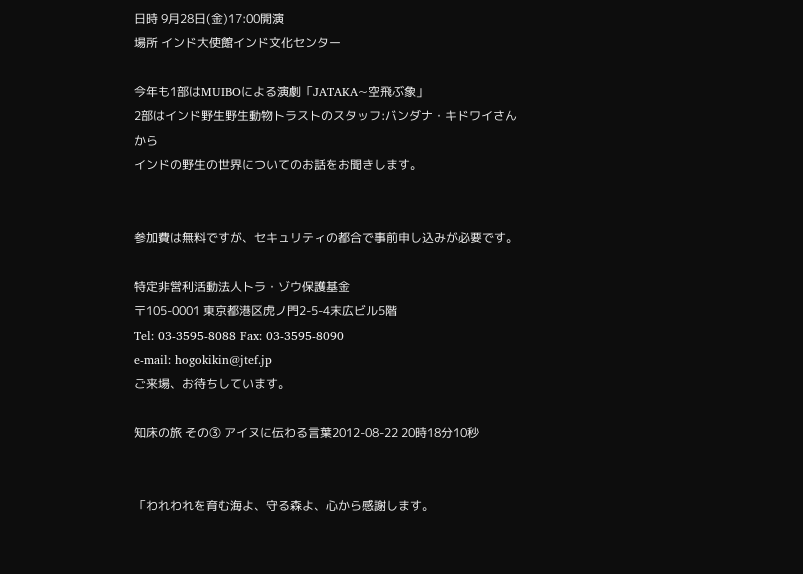日時 9月28日(金)17:00開演
場所 インド大使館インド文化センター

今年も1部はMUIBOによる演劇「JATAKA~空飛ぶ象」
2部はインド野生野生動物トラストのスタッフ:バンダナ・キドワイさんから
インドの野生の世界についてのお話をお聞きします。


参加費は無料ですが、セキュリティの都合で事前申し込みが必要です。

特定非営利活動法人トラ・ゾウ保護基金
〒105-0001 東京都港区虎ノ門2-5-4末広ビル5階
Tel: 03-3595-8088 Fax: 03-3595-8090
e-mail: hogokikin@jtef.jp
ご来場、お待ちしています。

知床の旅 その③ アイヌに伝わる言葉2012-08-22 20時18分10秒


「われわれを育む海よ、守る森よ、心から感謝します。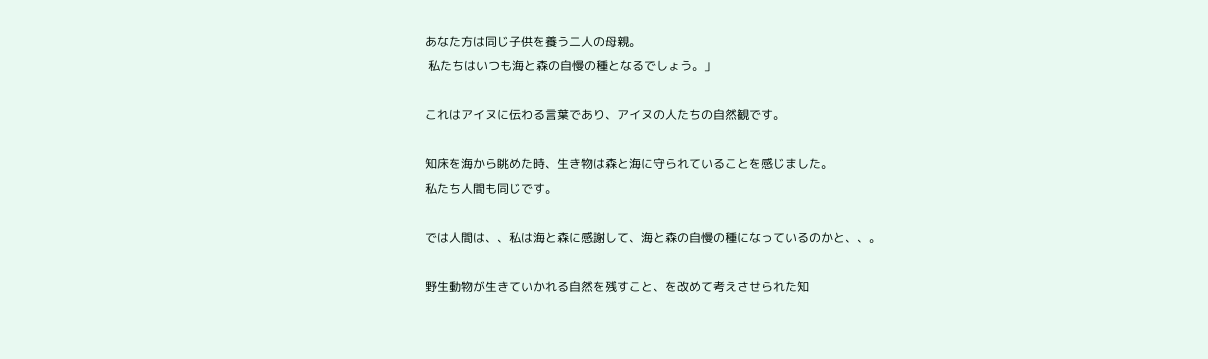あなた方は同じ子供を養う二人の母親。
 私たちはいつも海と森の自慢の種となるでしょう。」

これはアイヌに伝わる言葉であり、アイヌの人たちの自然観です。

知床を海から眺めた時、生き物は森と海に守られていることを感じました。
私たち人間も同じです。

では人間は、、私は海と森に感謝して、海と森の自慢の種になっているのかと、、。

野生動物が生きていかれる自然を残すこと、を改めて考えさせられた知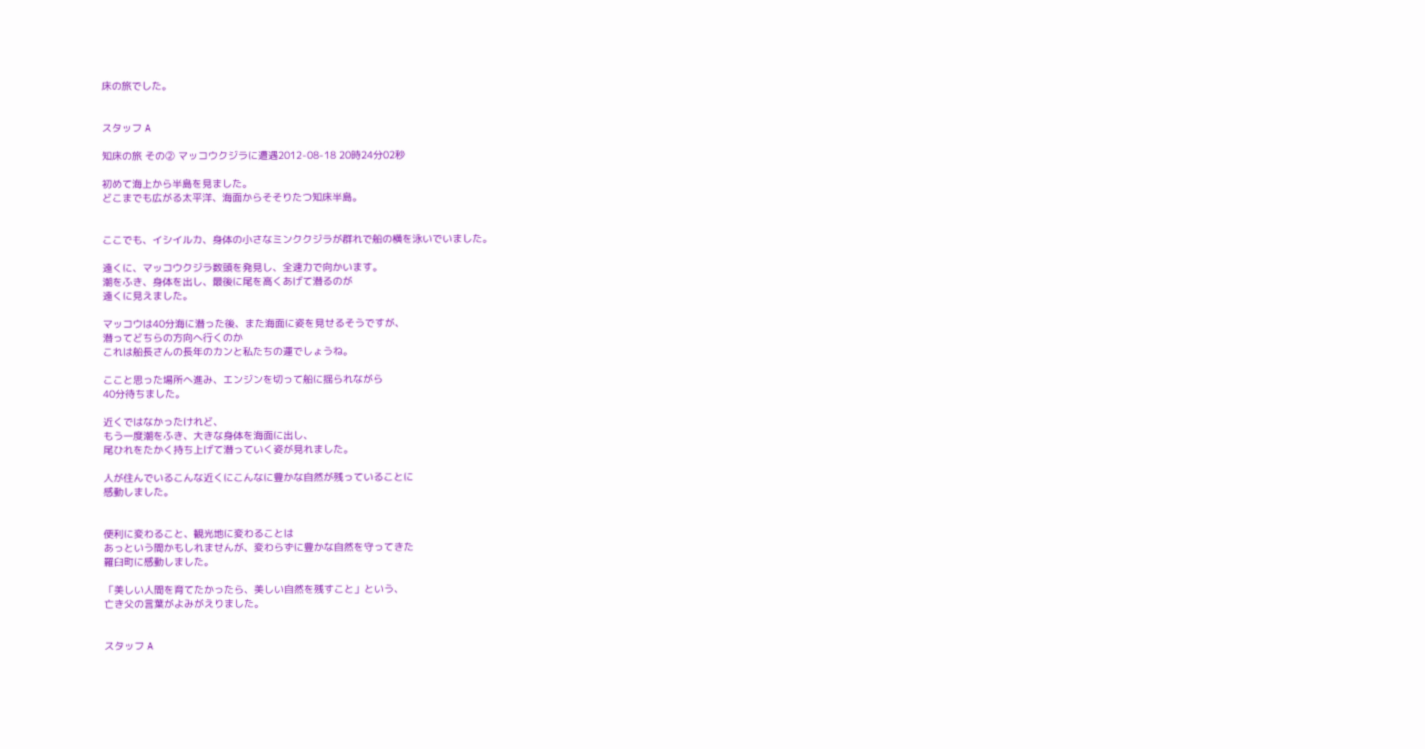床の旅でした。


スタッフ A

知床の旅 その② マッコウクジラに遭遇2012-08-18 20時24分02秒

初めて海上から半島を見ました。
どこまでも広がる太平洋、海面からそそりたつ知床半島。


ここでも、イシイルカ、身体の小さなミンククジラが群れで船の横を泳いでいました。

遠くに、マッコウクジラ数頭を発見し、全速力で向かいます。
潮をふき、身体を出し、最後に尾を高くあげて潜るのが
遠くに見えました。

マッコウは40分海に潜った後、また海面に姿を見せるそうですが、
潜ってどちらの方向へ行くのか
これは船長さんの長年のカンと私たちの運でしょうね。

ここと思った場所へ進み、エンジンを切って船に揺られながら
40分待ちました。

近くではなかったけれど、
もう一度潮をふき、大きな身体を海面に出し、
尾ひれをたかく持ち上げて潜っていく姿が見れました。

人が住んでいるこんな近くにこんなに豊かな自然が残っていることに
感動しました。


便利に変わること、観光地に変わることは
あっという間かもしれませんが、変わらずに豊かな自然を守ってきた
羅臼町に感動しました。

「美しい人間を育てたかったら、美しい自然を残すこと」という、
亡き父の言葉がよみがえりました。


スタッフ A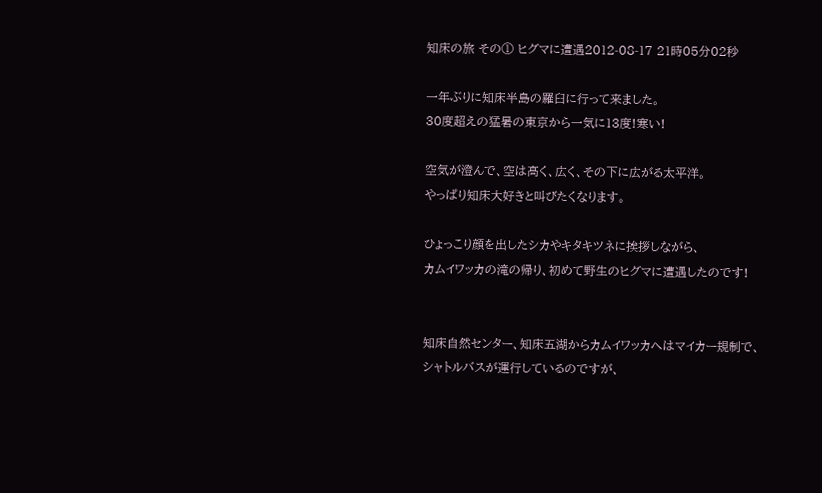知床の旅 その① ヒグマに遭遇2012-08-17 21時05分02秒

一年ぶりに知床半島の羅臼に行って来ました。
30度超えの猛暑の東京から一気に13度!寒い!

空気が澄んで、空は高く、広く、その下に広がる太平洋。
やっぱり知床大好きと叫びたくなります。

ひょっこり顔を出したシカやキタキツネに挨拶しながら、
カムイワッカの滝の帰り、初めて野生のヒグマに遭遇したのです!


知床自然センター、知床五湖からカムイワッカへはマイカー規制で、
シャトルバスが運行しているのですが、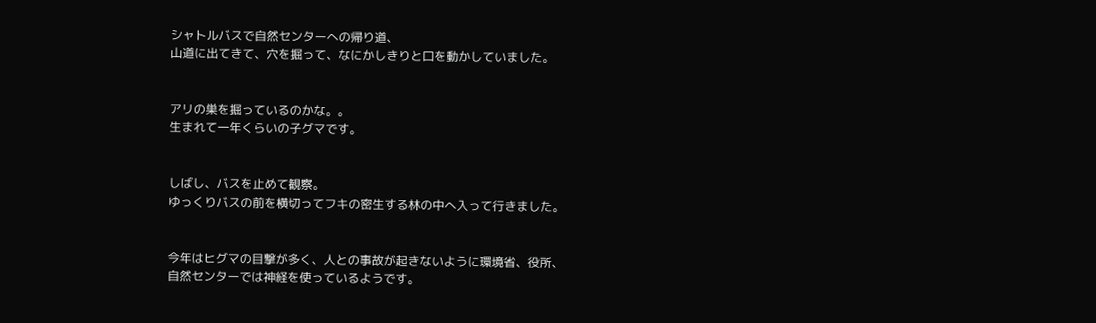シャトルバスで自然センターへの帰り道、
山道に出てきて、穴を掘って、なにかしきりと口を動かしていました。


アリの巣を掘っているのかな。。
生まれて一年くらいの子グマです。


しばし、バスを止めて観察。
ゆっくりバスの前を横切ってフキの密生する林の中へ入って行きました。


今年はヒグマの目撃が多く、人との事故が起きないように環境省、役所、
自然センターでは神経を使っているようです。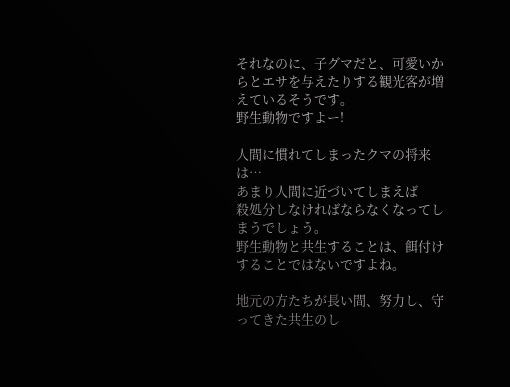それなのに、子グマだと、可愛いからとエサを与えたりする観光客が増えているそうです。
野生動物ですよー!

人間に慣れてしまったクマの将来は…
あまり人間に近づいてしまえば
殺処分しなければならなくなってしまうでしょう。
野生動物と共生することは、餌付けすることではないですよね。

地元の方たちが長い間、努力し、守ってきた共生のし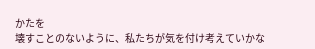かたを
壊すことのないように、私たちが気を付け考えていかな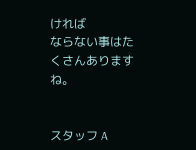ければ
ならない事はたくさんありますね。


スタッフ A